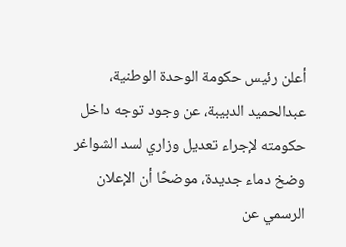أعلن رئيس حكومة الوحدة الوطنية، عبدالحميد الدبيبة، عن وجود توجه داخل حكومته لإجراء تعديل وزاري لسد الشواغر وضخ دماء جديدة، موضحًا أن الإعلان الرسمي عن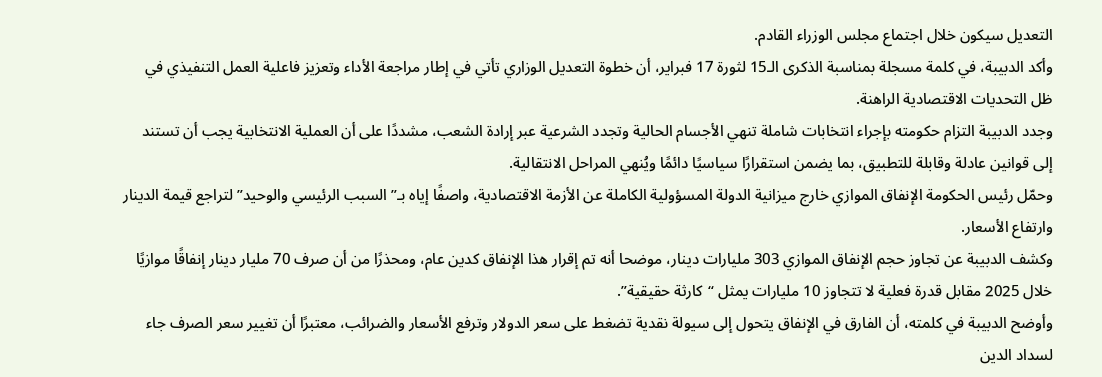التعديل سيكون خلال اجتماع مجلس الوزراء القادم.
وأكد الدبيبة، في كلمة مسجلة بمناسبة الذكرى الـ15 لثورة 17 فبراير، أن خطوة التعديل الوزاري تأتي في إطار مراجعة الأداء وتعزيز فاعلية العمل التنفيذي في ظل التحديات الاقتصادية الراهنة.
وجدد الدبيبة التزام حكومته بإجراء انتخابات شاملة تنهي الأجسام الحالية وتجدد الشرعية عبر إرادة الشعب، مشددًا على أن العملية الانتخابية يجب أن تستند إلى قوانين عادلة وقابلة للتطبيق، بما يضمن استقرارًا سياسيًا دائمًا ويُنهي المراحل الانتقالية.
وحمّل رئيس الحكومة الإنفاق الموازي خارج ميزانية الدولة المسؤولية الكاملة عن الأزمة الاقتصادية، واصفًا إياه بـ”السبب الرئيسي والوحيد” لتراجع قيمة الدينار وارتفاع الأسعار.
وكشف الدبيبة عن تجاوز حجم الإنفاق الموازي 303 مليارات دينار، موضحا أنه تم إقرار هذا الإنفاق كدين عام، ومحذرًا من أن صرف 70 مليار دينار إنفاقًا موازيًا خلال 2025 مقابل قدرة فعلية لا تتجاوز 10 مليارات يمثل “كارثة حقيقية”.
وأوضح الدبيبة في كلمته، أن الفارق في الإنفاق يتحول إلى سيولة نقدية تضغط على سعر الدولار وترفع الأسعار والضرائب، معتبرًا أن تغيير سعر الصرف جاء لسداد الدين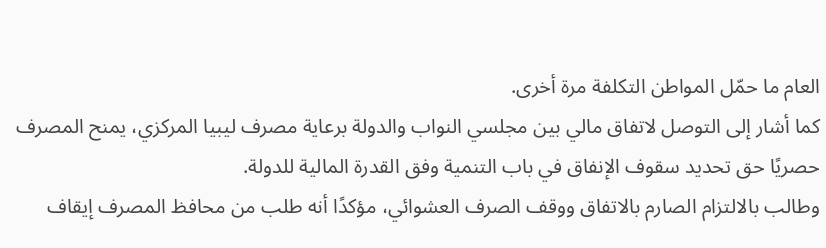العام ما حمّل المواطن التكلفة مرة أخرى.
كما أشار إلى التوصل لاتفاق مالي بين مجلسي النواب والدولة برعاية مصرف ليبيا المركزي، يمنح المصرف حصريًا حق تحديد سقوف الإنفاق في باب التنمية وفق القدرة المالية للدولة.
وطالب بالالتزام الصارم بالاتفاق ووقف الصرف العشوائي، مؤكدًا أنه طلب من محافظ المصرف إيقاف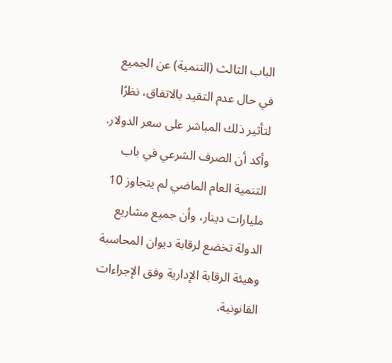الباب الثالث (التنمية) عن الجميع في حال عدم التقيد بالاتفاق، نظرًا لتأثير ذلك المباشر على سعر الدولار.
وأكد أن الصرف الشرعي في باب التنمية العام الماضي لم يتجاوز 10 مليارات دينار، وأن جميع مشاريع الدولة تخضع لرقابة ديوان المحاسبة وهيئة الرقابة الإدارية وفق الإجراءات القانونية.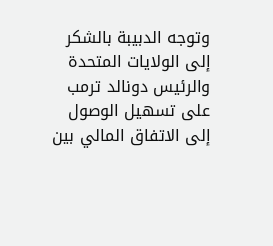وتوجه الدبيبة بالشكر إلى الولايات المتحدة والرئيس دونالد ترمب على تسهيل الوصول إلى الاتفاق المالي بين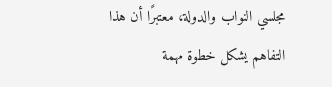مجلسي النواب والدولة، معتبرًا أن هذا التفاهم يشكل خطوة مهمة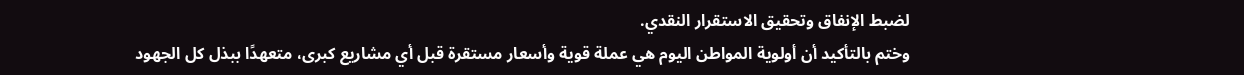لضبط الإنفاق وتحقيق الاستقرار النقدي.
وختم بالتأكيد أن أولوية المواطن اليوم هي عملة قوية وأسعار مستقرة قبل أي مشاريع كبرى، متعهدًا ببذل كل الجهود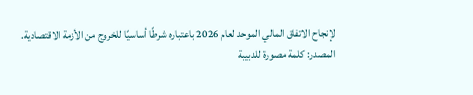لإنجاح الاتفاق المالي الموحد لعام 2026 باعتباره شرطًا أساسيًا للخروج من الأزمة الاقتصادية.
المصدر: كلمة مصورة للدبيبة